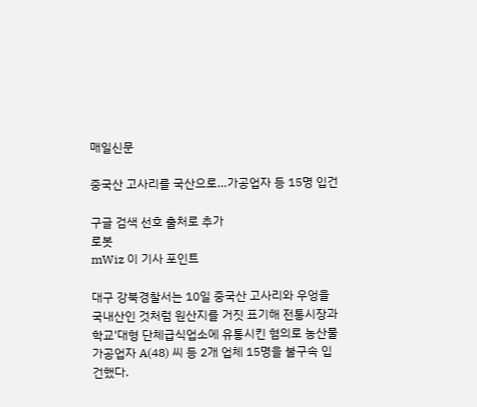매일신문

중국산 고사리를 국산으로…가공업자 등 15명 입건

구글 검색 선호 출처로 추가
로봇
mWiz 이 기사 포인트

대구 강북경찰서는 10일 중국산 고사리와 우엉을 국내산인 것처럼 원산지를 거짓 표기해 전통시장과 학교'대형 단체급식업소에 유통시킨 혐의로 농산물 가공업자 A(48) 씨 등 2개 업체 15명을 불구속 입건했다.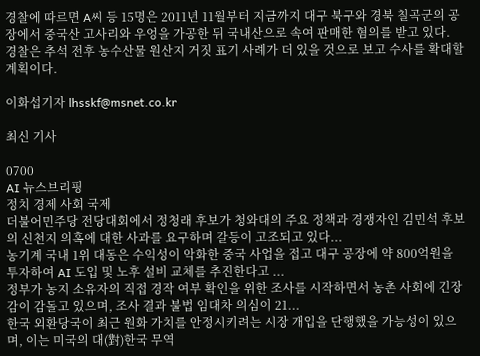경찰에 따르면 A씨 등 15명은 2011년 11월부터 지금까지 대구 북구와 경북 칠곡군의 공장에서 중국산 고사리와 우엉을 가공한 뒤 국내산으로 속여 판매한 혐의를 받고 있다. 경찰은 추석 전후 농수산물 원산지 거짓 표기 사례가 더 있을 것으로 보고 수사를 확대할 계획이다.

이화섭기자 lhsskf@msnet.co.kr

최신 기사

0700
AI 뉴스브리핑
정치 경제 사회 국제
더불어민주당 전당대회에서 정청래 후보가 청와대의 주요 정책과 경쟁자인 김민석 후보의 신천지 의혹에 대한 사과를 요구하며 갈등이 고조되고 있다...
농기계 국내 1위 대동은 수익성이 악화한 중국 사업을 접고 대구 공장에 약 800억원을 투자하여 AI 도입 및 노후 설비 교체를 추진한다고 ...
정부가 농지 소유자의 직접 경작 여부 확인을 위한 조사를 시작하면서 농촌 사회에 긴장감이 감돌고 있으며, 조사 결과 불법 임대차 의심이 21...
한국 외환당국이 최근 원화 가치를 안정시키려는 시장 개입을 단행했을 가능성이 있으며, 이는 미국의 대(對)한국 무역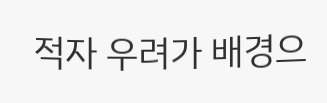적자 우려가 배경으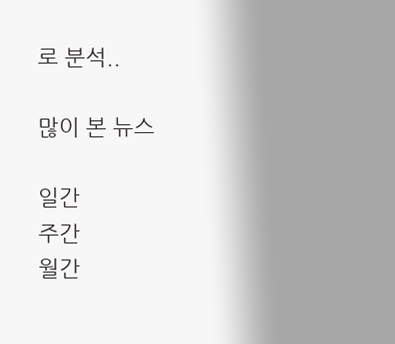로 분석..

많이 본 뉴스

일간
주간
월간